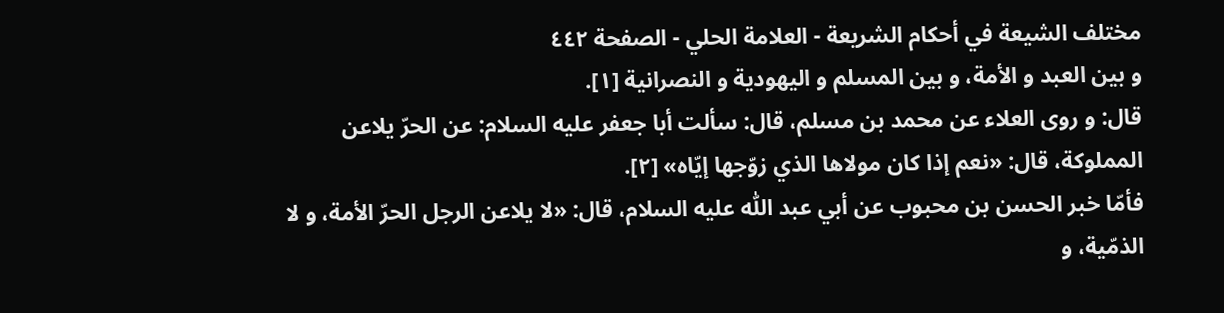مختلف الشيعة في أحكام الشريعة - العلامة الحلي - الصفحة ٤٤٢
و بين العبد و الأمة، و بين المسلم و اليهودية و النصرانية [١].
قال: و روى العلاء عن محمد بن مسلم، قال: سألت أبا جعفر عليه السلام: عن الحرّ يلاعن المملوكة، قال: «نعم إذا كان مولاها الذي زوّجها إيّاه» [٢].
فأمّا خبر الحسن بن محبوب عن أبي عبد اللّٰه عليه السلام، قال: «لا يلاعن الرجل الحرّ الأمة، و لا الذمّية، و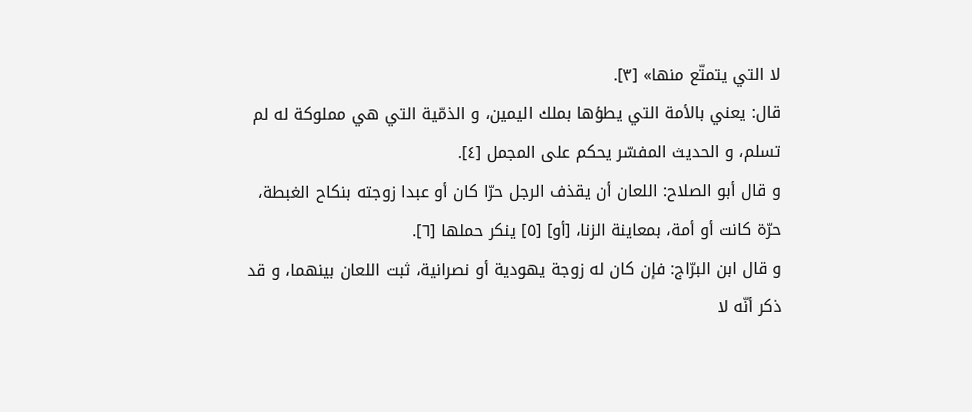لا التي يتمتّع منها» [٣].
قال: يعني بالأمة التي يطؤها بملك اليمين، و الذمّية التي هي مملوكة له لم تسلم، و الحديث المفسّر يحكم على المجمل [٤].
و قال أبو الصلاح: اللعان أن يقذف الرجل حرّا كان أو عبدا زوجته بنكاح الغبطة، حرّة كانت أو أمة، بمعاينة الزنا، [أو] [٥] ينكر حملها [٦].
و قال ابن البرّاج: فإن كان له زوجة يهودية أو نصرانية، ثبت اللعان بينهما، و قد ذكر أنّه لا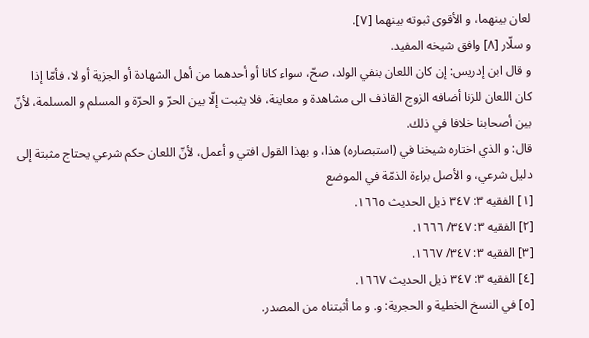لعان بينهما، و الأقوى ثبوته بينهما [٧].
و سلّار [٨] وافق شيخه المفيد.
و قال ابن إدريس: إن كان اللعان بنفي الولد، صحّ، سواء كانا أو أحدهما من أهل الشهادة أو الجزية أو لا، فأمّا إذا كان اللعان للزنا أضافه الزوج القاذف الى مشاهدة و معاينة، فلا يثبت إلّا بين الحرّ و الحرّة و المسلم و المسلمة، لأنّ بين أصحابنا خلافا في ذلك.
قال: و الذي اختاره شيخنا في (استبصاره) هذا، و بهذا القول افتي و أعمل، لأنّ اللعان حكم شرعي يحتاج مثبتة إلى دليل شرعي، و الأصل براءة الذمّة في الموضع
[١] الفقيه ٣: ٣٤٧ ذيل الحديث ١٦٦٥.
[٢] الفقيه ٣: ٣٤٧/ ١٦٦٦.
[٣] الفقيه ٣: ٣٤٧/ ١٦٦٧.
[٤] الفقيه ٣: ٣٤٧ ذيل الحديث ١٦٦٧.
[٥] في النسخ الخطية و الحجرية: و. و ما أثبتناه من المصدر.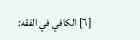[٦] الكافي في الفقه: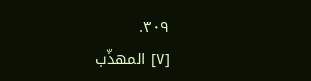٣٠٩.
[٧] المهذّب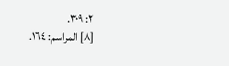٢: ٣٠٩.
[٨] المراسم: ١٦٤.